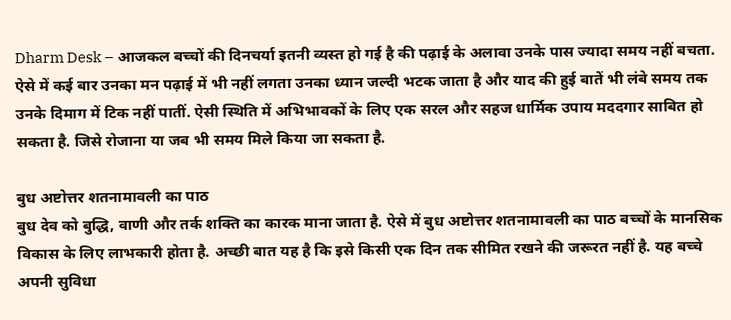Dharm Desk – आजकल बच्चों की दिनचर्या इतनी व्यस्त हो गई है की पढ़ाई के अलावा उनके पास ज्यादा समय नहीं बचता. ऐसे में कई बार उनका मन पढ़ाई में भी नहीं लगता उनका ध्यान जल्दी भटक जाता है और याद की हुई बातें भी लंबे समय तक उनके दिमाग में टिक नहीं पातीं. ऐसी स्थिति में अभिभावकों के लिए एक सरल और सहज धार्मिक उपाय मददगार साबित हो सकता है. जिसे रोजाना या जब भी समय मिले किया जा सकता है.

बुध अष्टोत्तर शतनामावली का पाठ
बुध देव को बुद्धि, वाणी और तर्क शक्ति का कारक माना जाता है. ऐसे में बुध अष्टोत्तर शतनामावली का पाठ बच्चों के मानसिक विकास के लिए लाभकारी होता है. अच्छी बात यह है कि इसे किसी एक दिन तक सीमित रखने की जरूरत नहीं है. यह बच्चे अपनी सुविधा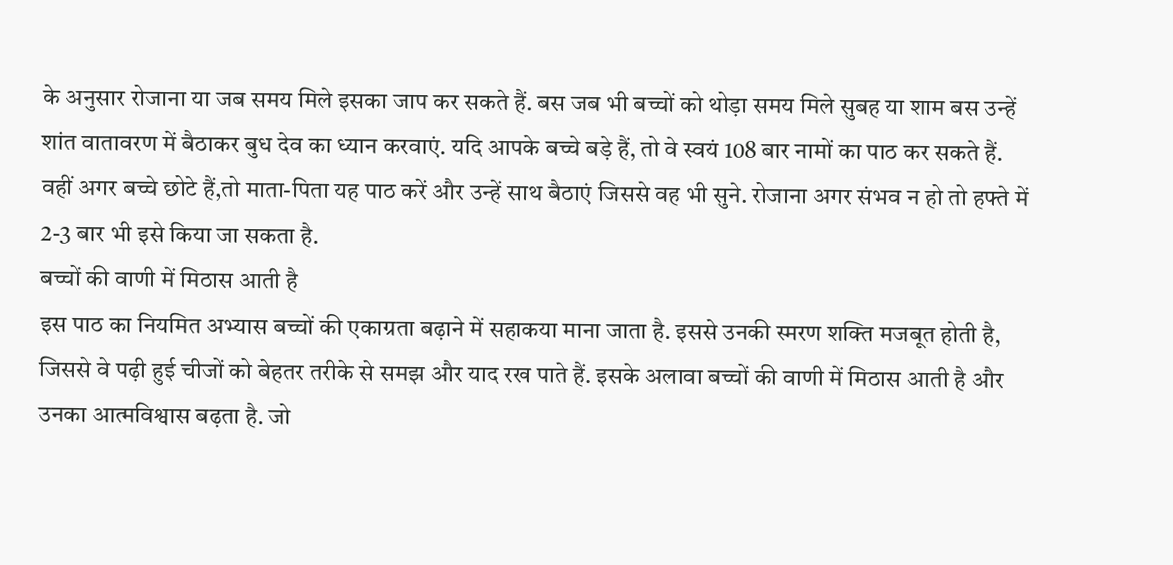के अनुसार रोजाना या जब समय मिले इसका जाप कर सकते हैं. बस जब भी बच्चों को थोड़ा समय मिले सुबह या शाम बस उन्हें शांत वातावरण में बैठाकर बुध देव का ध्यान करवाएं. यदि आपके बच्चे बड़े हैं, तो वे स्वयं 108 बार नामों का पाठ कर सकते हैं. वहीं अगर बच्चे छोटे हैं,तो माता-पिता यह पाठ करें और उन्हें साथ बैठाएं जिससे वह भी सुने. रोजाना अगर संभव न हो तो हफ्ते में 2-3 बार भी इसे किया जा सकता है.
बच्चों की वाणी में मिठास आती है
इस पाठ का नियमित अभ्यास बच्चों की एकाग्रता बढ़ाने में सहाकया माना जाता है. इससे उनकी स्मरण शक्ति मजबूत होती है, जिससे वे पढ़ी हुई चीजों को बेहतर तरीके से समझ और याद रख पाते हैं. इसके अलावा बच्चों की वाणी में मिठास आती है और उनका आत्मविश्वास बढ़ता है. जो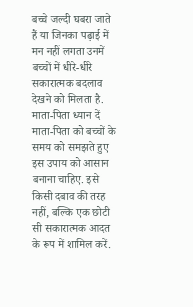बच्चे जल्दी घबरा जाते हैं या जिनका पढ़ाई में मन नहीं लगता उनमें बच्चों में धीरे-धीरे सकारात्मक बदलाव देखने को मिलता है.
माता-पिता ध्यान दें
माता-पिता को बच्चों के समय को समझते हुए इस उपाय को आसान बनाना चाहिए. इसे किसी दबाव की तरह नहीं, बल्कि एक छोटी सी सकारात्मक आदत के रूप में शामिल करें.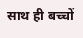साथ ही बच्चों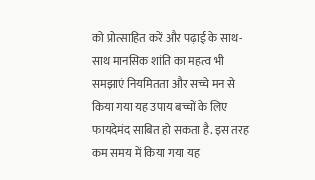को प्रोत्साहित करें और पढ़ाई के साथ-साथ मानसिक शांति का महत्व भी समझाएं नियमितता और सच्चे मन से किया गया यह उपाय बच्चों के लिए फायदेमंद साबित हो सकता है. इस तरह कम समय में किया गया यह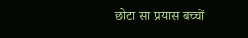छोटा सा प्रयास बच्चों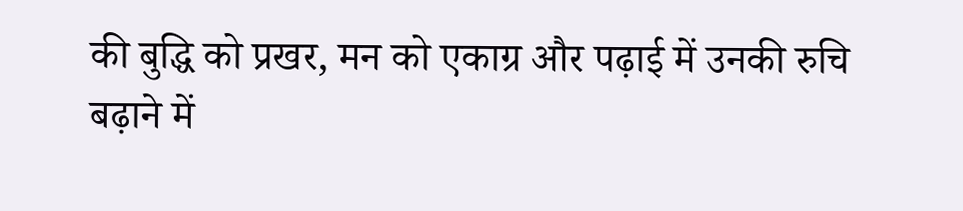की बुद्धि को प्रखर, मन को एकाग्र और पढ़ाई में उनकी रुचि बढ़ाने में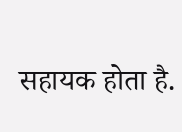सहायक होता है.